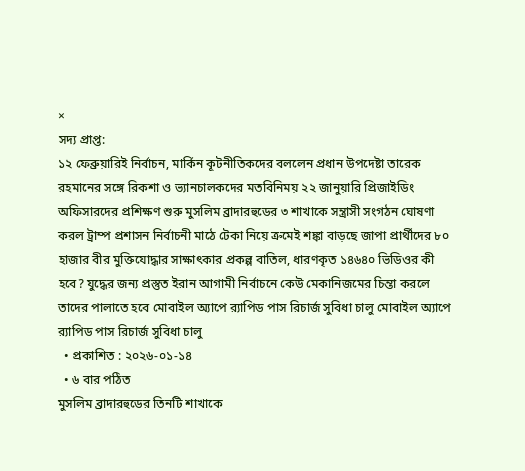×
সদ্য প্রাপ্ত:
১২ ফেব্রুয়ারিই নির্বাচন, মার্কিন কূটনীতিকদের বললেন প্রধান উপদেষ্টা তারেক রহমানের সঙ্গে রিকশা ও ভ্যানচালকদের মতবিনিময় ২২ জানুয়ারি প্রিজাইডিং অফিসারদের প্রশিক্ষণ শুরু মুসলিম ব্রাদারহুডের ৩ শাখাকে সন্ত্রাসী সংগঠন ঘোষণা করল ট্রাম্প প্রশাসন নির্বাচনী মাঠে টেকা নিয়ে ক্রমেই শঙ্কা বাড়ছে জাপা প্রার্থীদের ৮০ হাজার বীর মুক্তিযোদ্ধার সাক্ষাৎকার প্রকল্প বাতিল, ধারণকৃত ১৪৬৪০ ভিডিওর কী হবে? যুদ্ধের জন্য প্রস্তুত ইরান আগামী নির্বাচনে কেউ মেকানিজমের চিন্তা করলে তাদের পালাতে হবে মোবাইল অ্যাপে র‌্যাপিড পাস রিচার্জ সুবিধা চালু মোবাইল অ্যাপে র‌্যাপিড পাস রিচার্জ সুবিধা চালু
  • প্রকাশিত : ২০২৬-০১-১৪
  • ৬ বার পঠিত
মুসলিম ব্রাদারহুডের তিনটি শাখাকে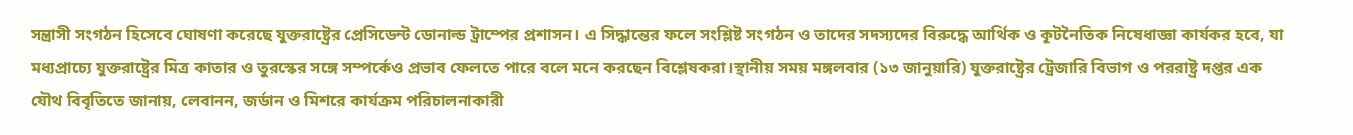সন্ত্রাসী সংগঠন হিসেবে ঘোষণা করেছে যুক্তরাষ্ট্রের প্রেসিডেন্ট ডোনাল্ড ট্রাম্পের প্রশাসন। এ সিদ্ধান্তের ফলে সংশ্লিষ্ট সংগঠন ও তাদের সদস্যদের বিরুদ্ধে আর্থিক ও কূটনৈতিক নিষেধাজ্ঞা কার্যকর হবে, যা মধ্যপ্রাচ্যে যুক্তরাষ্ট্রের মিত্র কাতার ও তুরস্কের সঙ্গে সম্পর্কেও প্রভাব ফেলতে পারে বলে মনে করছেন বিশ্লেষকরা।স্থানীয় সময় মঙ্গলবার (১৩ জানুয়ারি) যুক্তরাষ্ট্রের ট্রেজারি বিভাগ ও পররাষ্ট্র দপ্তর এক যৌথ বিবৃতিতে জানায়, লেবানন, জর্ডান ও মিশরে কার্যক্রম পরিচালনাকারী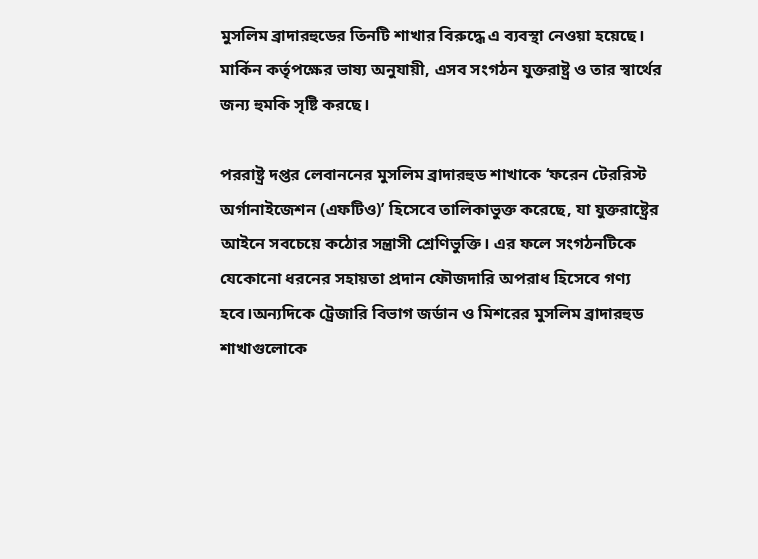মুসলিম ব্রাদারহুডের তিনটি শাখার বিরুদ্ধে এ ব্যবস্থা নেওয়া হয়েছে। মার্কিন কর্তৃপক্ষের ভাষ্য অনুযায়ী, এসব সংগঠন যুক্তরাষ্ট্র ও তার স্বার্থের জন্য হুমকি সৃষ্টি করছে।

পররাষ্ট্র দপ্তর লেবাননের মুসলিম ব্রাদারহুড শাখাকে ‘ফরেন টেররিস্ট অর্গানাইজেশন (এফটিও)’ হিসেবে তালিকাভুক্ত করেছে, যা যুক্তরাষ্ট্রের আইনে সবচেয়ে কঠোর সন্ত্রাসী শ্রেণিভুক্তি। এর ফলে সংগঠনটিকে যেকোনো ধরনের সহায়তা প্রদান ফৌজদারি অপরাধ হিসেবে গণ্য হবে।অন্যদিকে ট্রেজারি বিভাগ জর্ডান ও মিশরের মুসলিম ব্রাদারহুড শাখাগুলোকে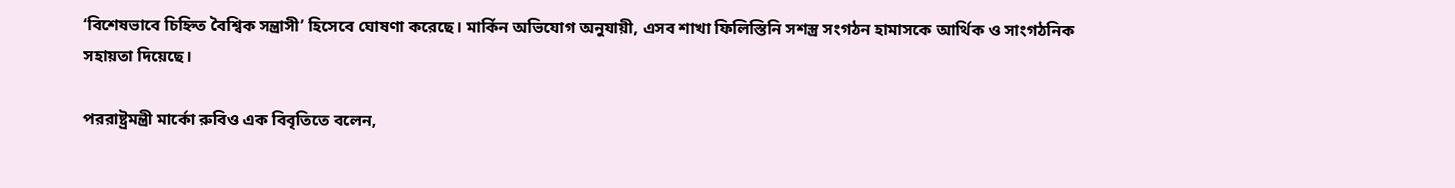‘বিশেষভাবে চিহ্নিত বৈশ্বিক সন্ত্রাসী’ হিসেবে ঘোষণা করেছে। মার্কিন অভিযোগ অনুযায়ী, এসব শাখা ফিলিস্তিনি সশস্ত্র সংগঠন হামাসকে আর্থিক ও সাংগঠনিক সহায়তা দিয়েছে।

পররাষ্ট্রমন্ত্রী মার্কো রুবিও এক বিবৃতিতে বলেন,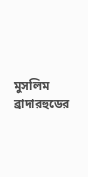মুসলিম ব্রাদারহুডের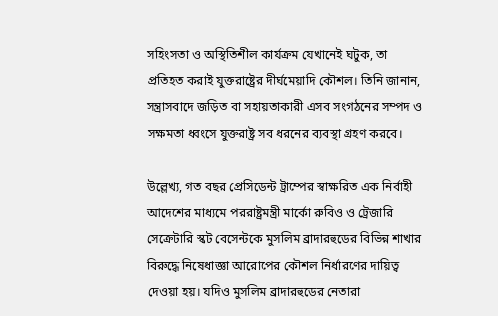সহিংসতা ও অস্থিতিশীল কার্যক্রম যেখানেই ঘটুক, তা প্রতিহত করাই যুক্তরাষ্ট্রের দীর্ঘমেয়াদি কৌশল। তিনি জানান, সন্ত্রাসবাদে জড়িত বা সহায়তাকারী এসব সংগঠনের সম্পদ ও সক্ষমতা ধ্বংসে যুক্তরাষ্ট্র সব ধরনের ব্যবস্থা গ্রহণ করবে।

উল্লেখ্য, গত বছর প্রেসিডেন্ট ট্রাম্পের স্বাক্ষরিত এক নির্বাহী আদেশের মাধ্যমে পররাষ্ট্রমন্ত্রী মার্কো রুবিও ও ট্রেজারি সেক্রেটারি স্কট বেসেন্টকে মুসলিম ব্রাদারহুডের বিভিন্ন শাখার বিরুদ্ধে নিষেধাজ্ঞা আরোপের কৌশল নির্ধারণের দায়িত্ব দেওয়া হয়। যদিও মুসলিম ব্রাদারহুডের নেতারা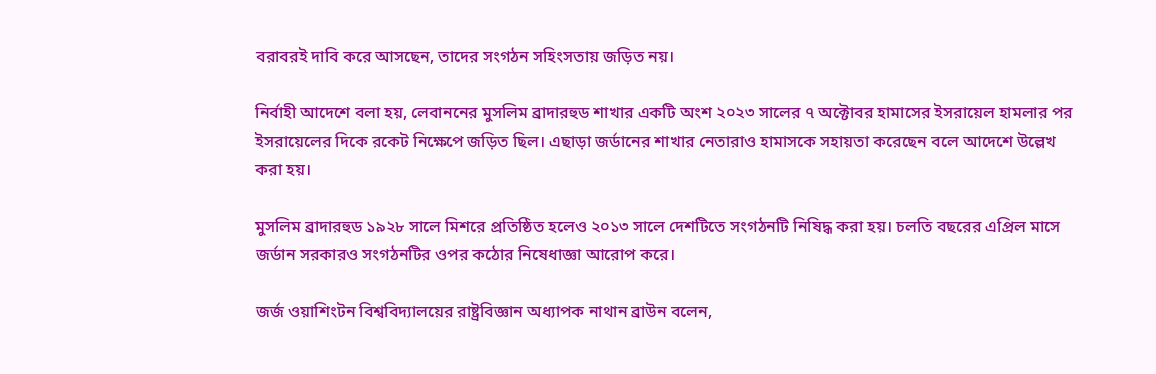বরাবরই দাবি করে আসছেন, তাদের সংগঠন সহিংসতায় জড়িত নয়।

নির্বাহী আদেশে বলা হয়, লেবাননের মুসলিম ব্রাদারহুড শাখার একটি অংশ ২০২৩ সালের ৭ অক্টোবর হামাসের ইসরায়েল হামলার পর ইসরায়েলের দিকে রকেট নিক্ষেপে জড়িত ছিল। এছাড়া জর্ডানের শাখার নেতারাও হামাসকে সহায়তা করেছেন বলে আদেশে উল্লেখ করা হয়।

মুসলিম ব্রাদারহুড ১৯২৮ সালে মিশরে প্রতিষ্ঠিত হলেও ২০১৩ সালে দেশটিতে সংগঠনটি নিষিদ্ধ করা হয়। চলতি বছরের এপ্রিল মাসে জর্ডান সরকারও সংগঠনটির ওপর কঠোর নিষেধাজ্ঞা আরোপ করে।

জর্জ ওয়াশিংটন বিশ্ববিদ্যালয়ের রাষ্ট্রবিজ্ঞান অধ্যাপক নাথান ব্রাউন বলেন,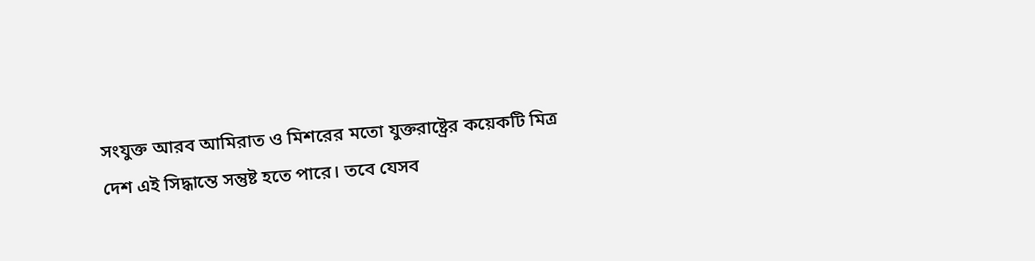সংযুক্ত আরব আমিরাত ও মিশরের মতো যুক্তরাষ্ট্রের কয়েকটি মিত্র দেশ এই সিদ্ধান্তে সন্তুষ্ট হতে পারে। তবে যেসব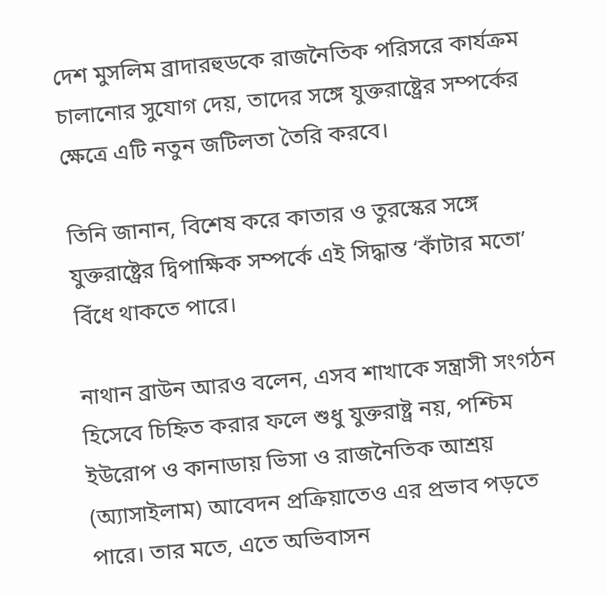দেশ মুসলিম ব্রাদারহুডকে রাজনৈতিক পরিসরে কার্যক্রম চালানোর সুযোগ দেয়, তাদের সঙ্গে যুক্তরাষ্ট্রের সম্পর্কের ক্ষেত্রে এটি নতুন জটিলতা তৈরি করবে।

তিনি জানান, বিশেষ করে কাতার ও তুরস্কের সঙ্গে যুক্তরাষ্ট্রের দ্বিপাক্ষিক সম্পর্কে এই সিদ্ধান্ত ‘কাঁটার মতো’ বিঁধে থাকতে পারে।

নাথান ব্রাউন আরও বলেন, এসব শাখাকে সন্ত্রাসী সংগঠন হিসেবে চিহ্নিত করার ফলে শুধু যুক্তরাষ্ট্র নয়, পশ্চিম ইউরোপ ও কানাডায় ভিসা ও রাজনৈতিক আশ্রয় (অ্যাসাইলাম) আবেদন প্রক্রিয়াতেও এর প্রভাব পড়তে পারে। তার মতে, এতে অভিবাসন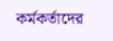কর্মকর্তাদের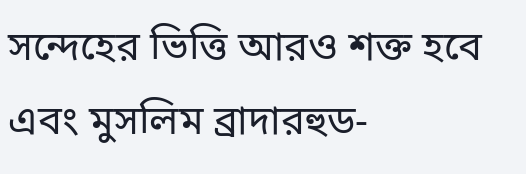সন্দেহের ভিত্তি আরও শক্ত হবে এবং মুসলিম ব্রাদারহুড-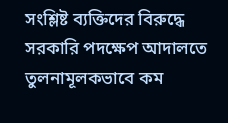সংশ্লিষ্ট ব্যক্তিদের বিরুদ্ধে সরকারি পদক্ষেপ আদালতে তুলনামূলকভাবে কম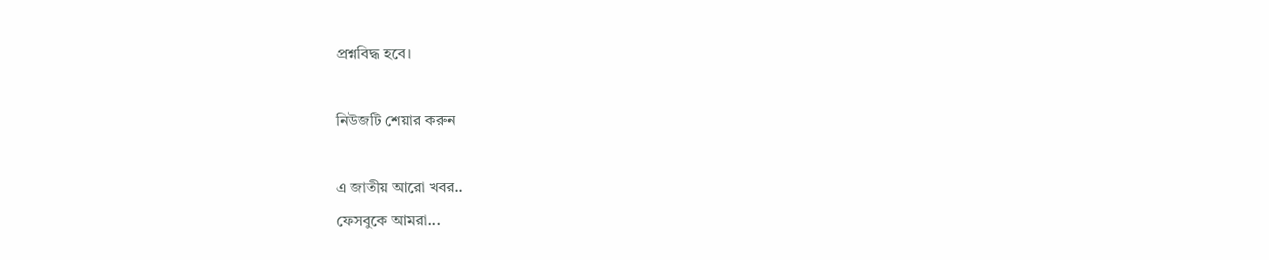প্রশ্নবিদ্ধ হবে।

নিউজটি শেয়ার করুন

এ জাতীয় আরো খবর..
ফেসবুকে আমরা...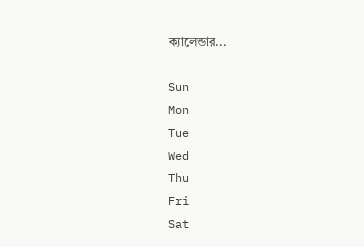ক্যালেন্ডার...

Sun
Mon
Tue
Wed
Thu
Fri
Sat